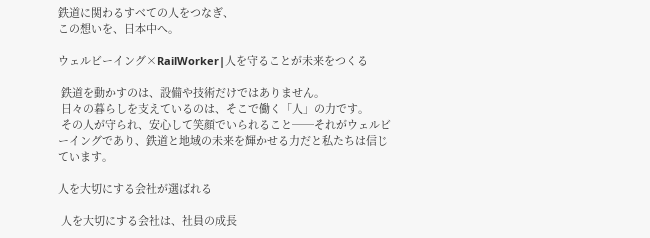鉄道に関わるすべての人をつなぎ、
この想いを、日本中へ。

ウェルビーイング×RailWorker|人を守ることが未来をつくる

 鉄道を動かすのは、設備や技術だけではありません。
 日々の暮らしを支えているのは、そこで働く「人」の力です。
 その人が守られ、安心して笑顔でいられること──それがウェルビーイングであり、鉄道と地域の未来を輝かせる力だと私たちは信じています。

人を大切にする会社が選ばれる

 人を大切にする会社は、社員の成長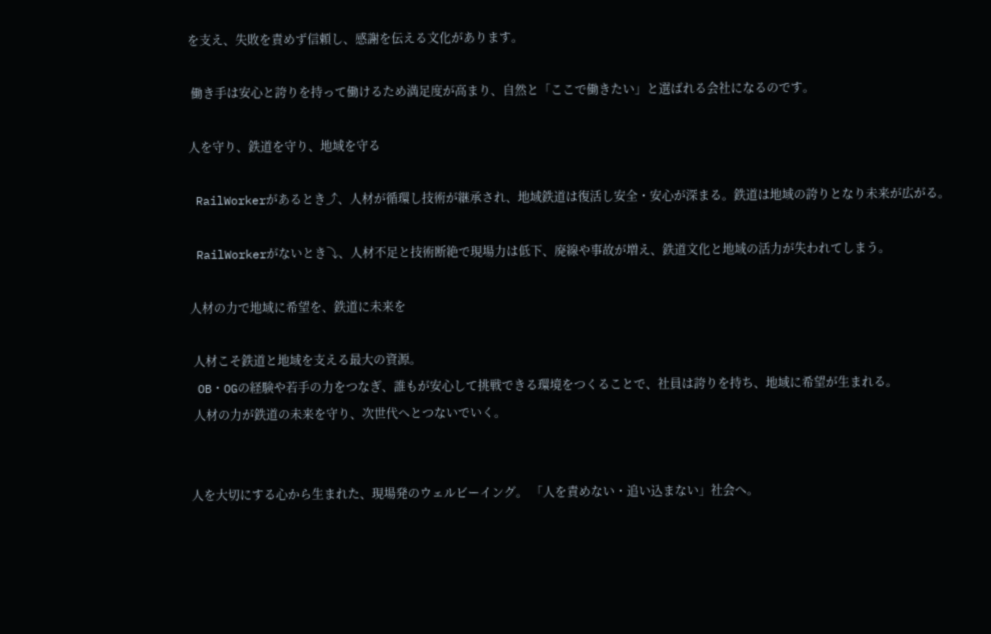を支え、失敗を責めず信頼し、感謝を伝える文化があります。

 働き手は安心と誇りを持って働けるため満足度が高まり、自然と「ここで働きたい」と選ばれる会社になるのです。

人を守り、鉄道を守り、地域を守る

 RailWorkerがあるとき⤴、人材が循環し技術が継承され、地域鉄道は復活し安全・安心が深まる。鉄道は地域の誇りとなり未来が広がる。

 RailWorkerがないとき⤵、人材不足と技術断絶で現場力は低下、廃線や事故が増え、鉄道文化と地域の活力が失われてしまう。

人材の力で地域に希望を、鉄道に未来を

 人材こそ鉄道と地域を支える最大の資源。
 OB・OGの経験や若手の力をつなぎ、誰もが安心して挑戦できる環境をつくることで、社員は誇りを持ち、地域に希望が生まれる。
 人材の力が鉄道の未来を守り、次世代へとつないでいく。


人を大切にする心から生まれた、現場発のウェルビーイング。 「人を責めない・追い込まない」社会へ。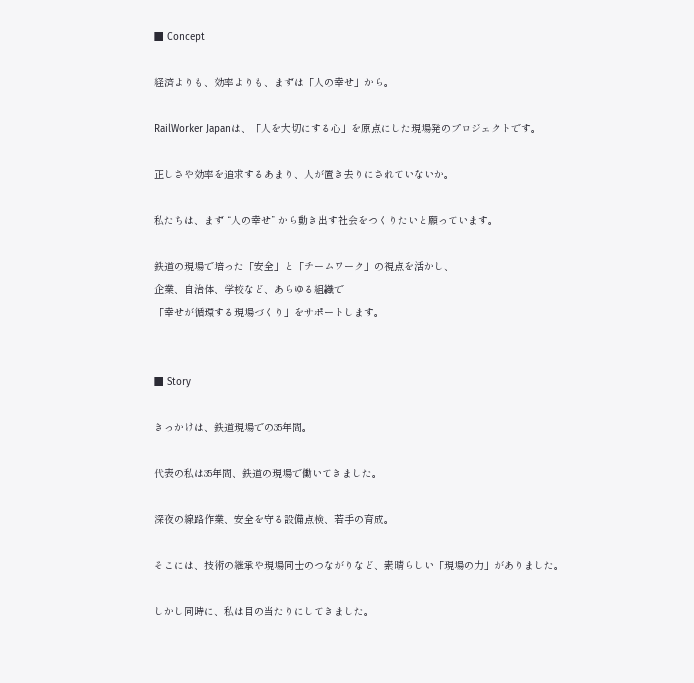■ Concept

経済よりも、効率よりも、まずは「人の幸せ」から。

RailWorker Japanは、「人を大切にする心」を原点にした現場発のプロジェクトです。

正しさや効率を追求するあまり、人が置き去りにされていないか。

私たちは、まず “人の幸せ” から動き出す社会をつくりたいと願っています。

鉄道の現場で培った「安全」と「チームワーク」の視点を活かし、
企業、自治体、学校など、あらゆる組織で
「幸せが循環する現場づくり」をサポートします。


■ Story

きっかけは、鉄道現場での35年間。

代表の私は35年間、鉄道の現場で働いてきました。

深夜の線路作業、安全を守る設備点検、若手の育成。

そこには、技術の継承や現場同士のつながりなど、素晴らしい「現場の力」がありました。

しかし同時に、私は目の当たりにしてきました。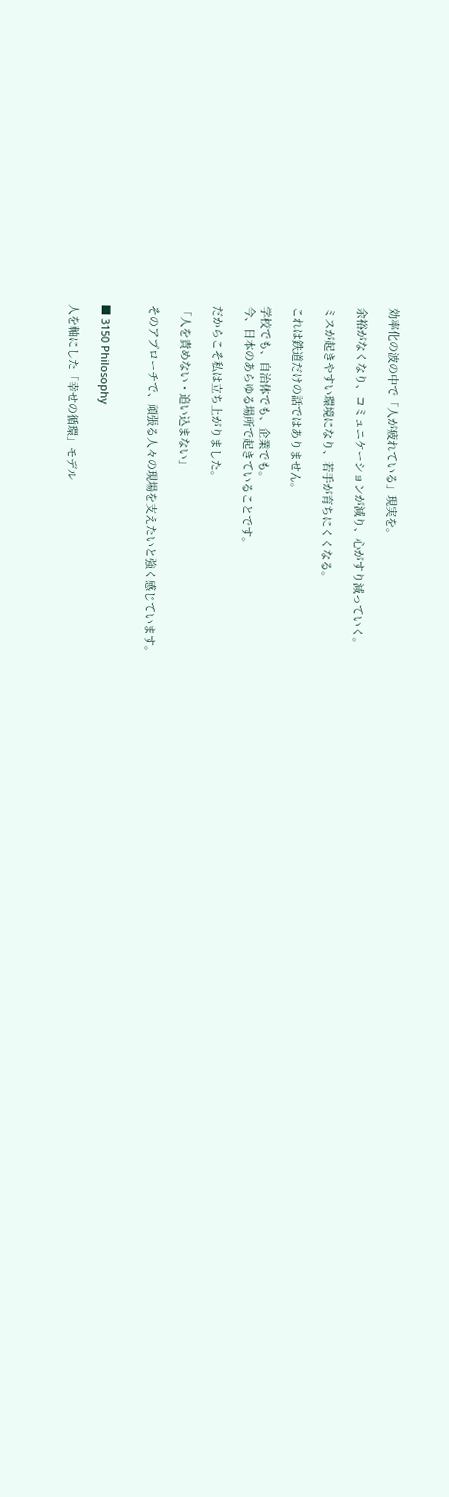効率化の波の中で「人が疲れている」現実を。

余裕がなくなり、コミュニケーションが減り、心がすり減っていく。

ミスが起きやすい環境になり、若手が育ちにくくなる。

これは鉄道だけの話ではありません。

学校でも、自治体でも、企業でも。
今、日本のあらゆる場所で起きていることです。

だからこそ私は立ち上がりました。

「人を責めない・追い込まない」

そのアプローチで、頑張る人々の現場を支えたいと強く感じています。


■ 3150 Philosophy

人を軸にした「幸せの循環」モデル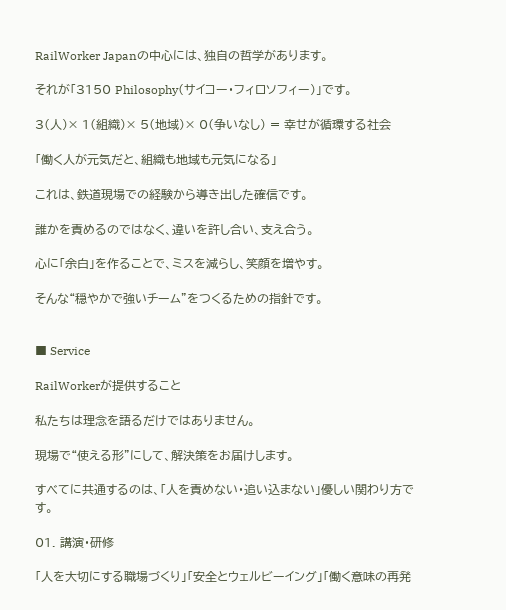RailWorker Japanの中心には、独自の哲学があります。

それが「3150 Philosophy(サイコー・フィロソフィー)」です。

3(人)× 1(組織)× 5(地域)× 0(争いなし) = 幸せが循環する社会

「働く人が元気だと、組織も地域も元気になる」

これは、鉄道現場での経験から導き出した確信です。

誰かを責めるのではなく、違いを許し合い、支え合う。

心に「余白」を作ることで、ミスを減らし、笑顔を増やす。

そんな“穏やかで強いチーム”をつくるための指針です。


■ Service

RailWorkerが提供すること

私たちは理念を語るだけではありません。

現場で“使える形”にして、解決策をお届けします。

すべてに共通するのは、「人を責めない・追い込まない」優しい関わり方です。

01. 講演・研修

「人を大切にする職場づくり」「安全とウェルビーイング」「働く意味の再発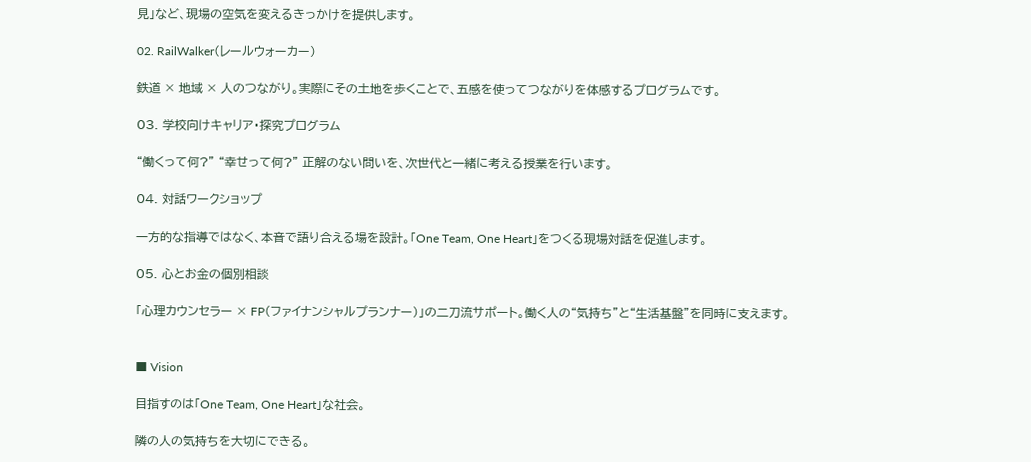見」など、現場の空気を変えるきっかけを提供します。

02. RailWalker(レールウォーカー)

鉄道 × 地域 × 人のつながり。実際にその土地を歩くことで、五感を使ってつながりを体感するプログラムです。

03. 学校向けキャリア・探究プログラム

“働くって何?” “幸せって何?” 正解のない問いを、次世代と一緒に考える授業を行います。

04. 対話ワークショップ

一方的な指導ではなく、本音で語り合える場を設計。「One Team, One Heart」をつくる現場対話を促進します。

05. 心とお金の個別相談

「心理カウンセラー × FP(ファイナンシャルプランナー)」の二刀流サポート。働く人の“気持ち”と“生活基盤”を同時に支えます。


■ Vision

目指すのは「One Team, One Heart」な社会。

隣の人の気持ちを大切にできる。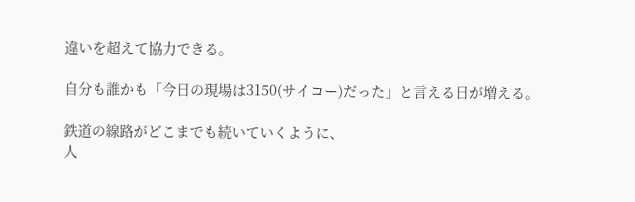違いを超えて協力できる。

自分も誰かも「今日の現場は3150(サイコー)だった」と言える日が増える。

鉄道の線路がどこまでも続いていくように、
人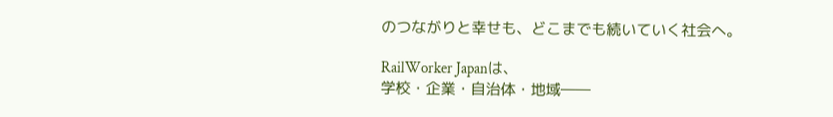のつながりと幸せも、どこまでも続いていく社会へ。

RailWorker Japanは、
学校・企業・自治体・地域――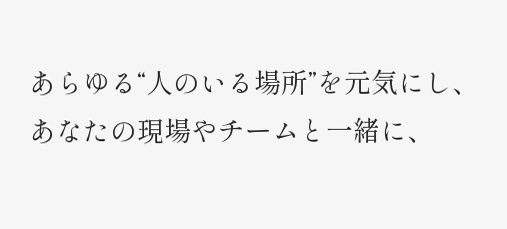あらゆる“人のいる場所”を元気にし、
あなたの現場やチームと一緒に、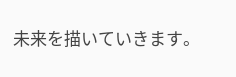未来を描いていきます。